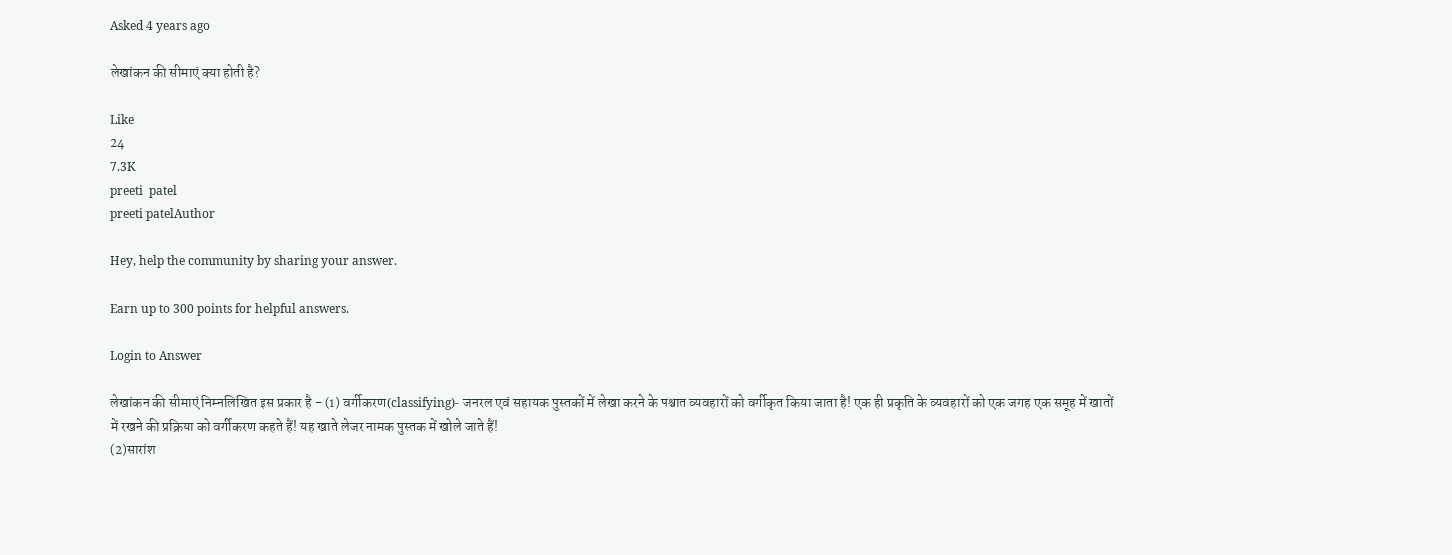Asked 4 years ago

लेखांकन की सीमाएं क्या होती है?

Like
24
7.3K
preeti  patel
preeti patelAuthor

Hey, help the community by sharing your answer.

Earn up to 300 points for helpful answers.

Login to Answer

लेखांकन की सीमाएं निम्नलिखित इस प्रकार है - (1) वर्गीकरण(classifying)- जनरल एवं सहायक पुस्तकों में लेखा करने के पश्चात व्यवहारों को वर्गीकृत किया जाता है! एक ही प्रकृति के व्यवहारों को एक जगह एक समूह में खातों में रखने की प्रक्रिया को वर्गीकरण कहते हैं! यह खाते लेजर नामक पुस्तक में खोले जाते हैं!
(2)सारांश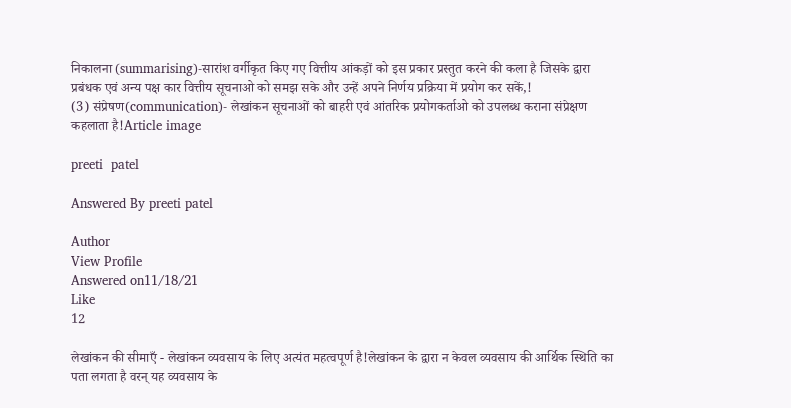निकालना (summarising)-सारांश वर्गीकृत किए गए वित्तीय आंकड़ों को इस प्रकार प्रस्तुत करने की कला है जिसके द्वारा प्रबंधक एवं अन्य पक्ष कार वित्तीय सूचनाओ को समझ सके और उन्हें अपने निर्णय प्रक्रिया में प्रयोग कर सकें,!
(3) संप्रेषण(communication)- लेखांकन सूचनाओं को बाहरी एवं आंतरिक प्रयोगकर्ताओ को उपलब्ध कराना संप्रेक्षण कहलाता है!Article image

preeti  patel

Answered By preeti patel

Author
View Profile
Answered on11/18/21
Like
12

लेखांकन की सीमाएँ - लेखांकन व्यवसाय के लिए अत्यंत महत्वपूर्ण है!लेखांकन के द्वारा न केवल व्यवसाय की आर्थिक स्थिति का पता लगता है वरन् यह व्यवसाय के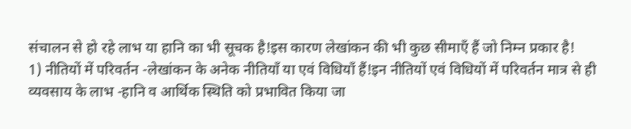संचालन से हो रहे लाभ या हानि का भी सूचक है!इस कारण लेखांकन की भी कुछ सीमाएँ हैं जो निम्न प्रकार है!
1) नीतियों में परिवर्तन -लेखांकन के अनेक नीतियाँ या एवं विधियाँ हैं!इन नीतियों एवं विधियों में परिवर्तन मात्र से ही व्यवसाय के लाभ -हानि व आर्थिक स्थिति को प्रभावित किया जा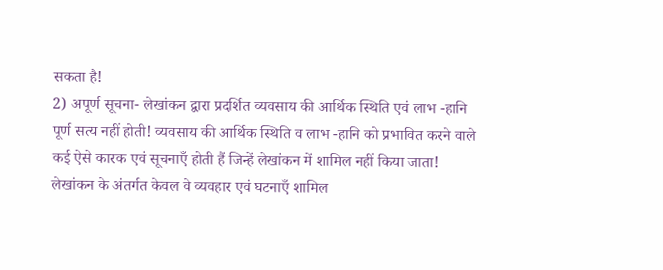सकता है!
2) अपूर्ण सूचना- लेखांकन द्वारा प्रदर्शित व्यवसाय की आर्थिक स्थिति एवं लाभ -हानि पूर्ण सत्य नहीं होती! व्यवसाय की आर्थिक स्थिति व लाभ -हानि को प्रभावित करने वाले कई ऐसे कारक एवं सूचनाएँ होती हैं जिन्हें लेखांकन में शामिल नहीं किया जाता! लेखांकन के अंतर्गत केवल वे व्यवहार एवं घटनाएँ शामिल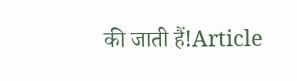की जाती हैं!Article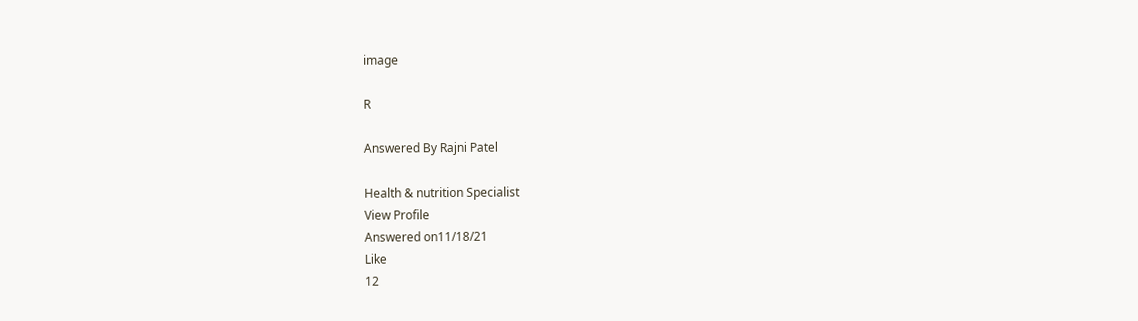image

R

Answered By Rajni Patel

Health & nutrition Specialist
View Profile
Answered on11/18/21
Like
12